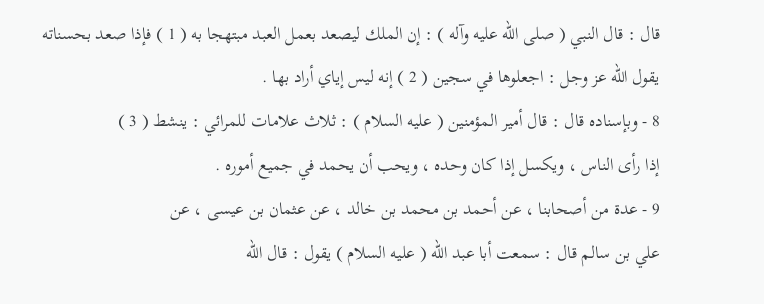قال : قال النبي ( صلى الله عليه وآله ) : إن الملك ليصعد بعمل العبد مبتهجا به ( 1 ) فإذا صعد بحسناته
يقول الله عز وجل : اجعلوها في سجين ( 2 ) إنه ليس إياي أراد بها .
8 - وبإسناده قال : قال أمير المؤمنين ( عليه السلام ) : ثلاث علامات للمرائي : ينشط ( 3 )
إذا رأى الناس ، ويكسل إذا كان وحده ، ويحب أن يحمد في جميع أموره .
9 - عدة من أصحابنا ، عن أحمد بن محمد بن خالد ، عن عثمان بن عيسى ، عن
علي بن سالم قال : سمعت أبا عبد الله ( عليه السلام ) يقول : قال الله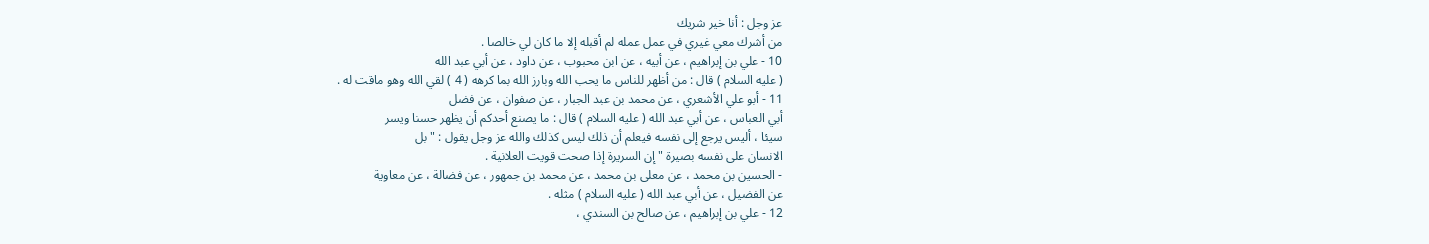عز وجل : أنا خير شريك
من أشرك معي غيري في عمل عمله لم أقبله إلا ما كان لي خالصا .
10 - علي بن إبراهيم ، عن أبيه ، عن ابن محبوب ، عن داود ، عن أبي عبد الله
( عليه السلام ) قال : من أظهر للناس ما يحب الله وبارز الله بما كرهه ( 4 ) لقي الله وهو ماقت له .
11 - أبو علي الأشعري ، عن محمد بن عبد الجبار ، عن صفوان ، عن فضل
أبي العباس ، عن أبي عبد الله ( عليه السلام ) قال : ما يصنع أحدكم أن يظهر حسنا ويسر
سيئا ، أليس يرجع إلى نفسه فيعلم أن ذلك ليس كذلك والله عز وجل يقول : " بل
الانسان على نفسه بصيرة " إن السريرة إذا صحت قويت العلانية .
- الحسين بن محمد ، عن معلى بن محمد ، عن محمد بن جمهور ، عن فضالة ، عن معاوية
عن الفضيل ، عن أبي عبد الله ( عليه السلام ) مثله .
12 - علي بن إبراهيم ، عن صالح بن السندي ،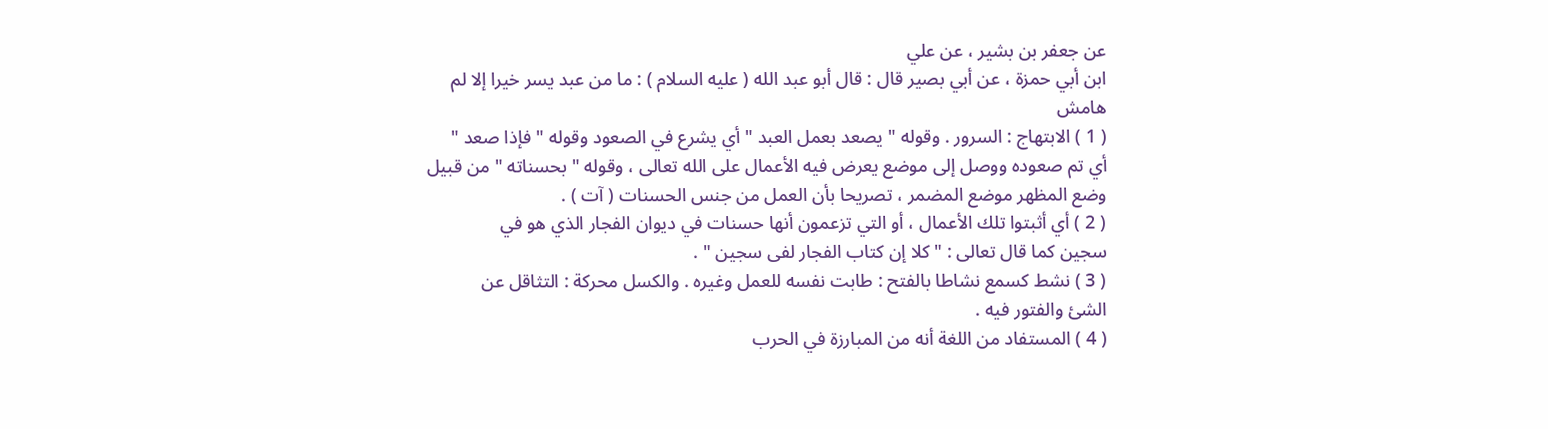عن جعفر بن بشير ، عن علي
ابن أبي حمزة ، عن أبي بصير قال : قال أبو عبد الله ( عليه السلام ) : ما من عبد يسر خيرا إلا لم
هامش
( 1 ) الابتهاج : السرور . وقوله " يصعد بعمل العبد " أي يشرع في الصعود وقوله " فإذا صعد "
أي تم صعوده ووصل إلى موضع يعرض فيه الأعمال على الله تعالى ، وقوله " بحسناته " من قبيل
وضع المظهر موضع المضمر ، تصريحا بأن العمل من جنس الحسنات ( آت ) .
( 2 ) أي أثبتوا تلك الأعمال ، أو التي تزعمون أنها حسنات في ديوان الفجار الذي هو في
سجين كما قال تعالى : " كلا إن كتاب الفجار لفى سجين " .
( 3 ) نشط كسمع نشاطا بالفتح : طابت نفسه للعمل وغيره . والكسل محركة : التثاقل عن
الشئ والفتور فيه .
( 4 ) المستفاد من اللغة أنه من المبارزة في الحرب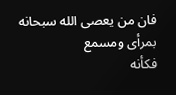فان من يعصى الله سبحانه بمرأى ومسمع
فكأنه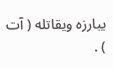يبارزه ويقاتله ( آت ) .